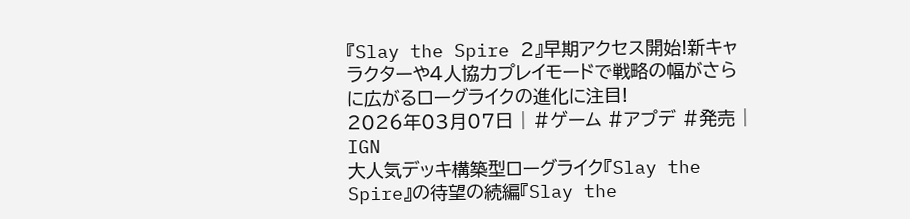『Slay the Spire 2』早期アクセス開始!新キャラクターや4人協力プレイモードで戦略の幅がさらに広がるローグライクの進化に注目!
2026年03月07日 | #ゲーム #アプデ #発売 | IGN
大人気デッキ構築型ローグライク『Slay the Spire』の待望の続編『Slay the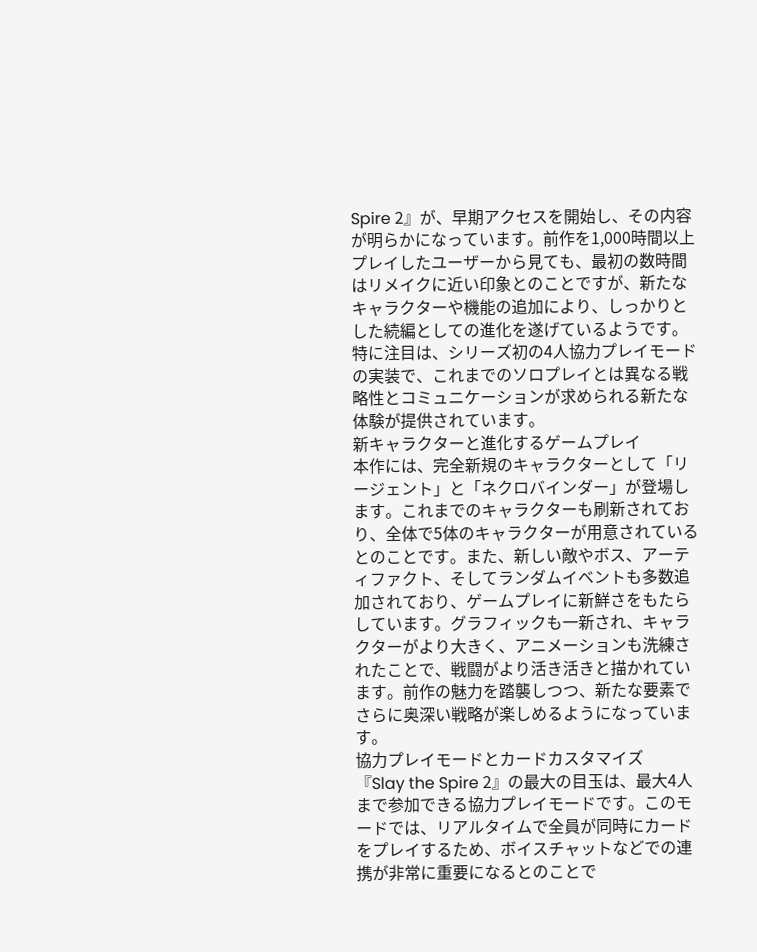Spire 2』が、早期アクセスを開始し、その内容が明らかになっています。前作を1,000時間以上プレイしたユーザーから見ても、最初の数時間はリメイクに近い印象とのことですが、新たなキャラクターや機能の追加により、しっかりとした続編としての進化を遂げているようです。特に注目は、シリーズ初の4人協力プレイモードの実装で、これまでのソロプレイとは異なる戦略性とコミュニケーションが求められる新たな体験が提供されています。
新キャラクターと進化するゲームプレイ
本作には、完全新規のキャラクターとして「リージェント」と「ネクロバインダー」が登場します。これまでのキャラクターも刷新されており、全体で5体のキャラクターが用意されているとのことです。また、新しい敵やボス、アーティファクト、そしてランダムイベントも多数追加されており、ゲームプレイに新鮮さをもたらしています。グラフィックも一新され、キャラクターがより大きく、アニメーションも洗練されたことで、戦闘がより活き活きと描かれています。前作の魅力を踏襲しつつ、新たな要素でさらに奥深い戦略が楽しめるようになっています。
協力プレイモードとカードカスタマイズ
『Slay the Spire 2』の最大の目玉は、最大4人まで参加できる協力プレイモードです。このモードでは、リアルタイムで全員が同時にカードをプレイするため、ボイスチャットなどでの連携が非常に重要になるとのことで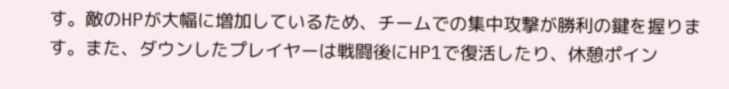す。敵のHPが大幅に増加しているため、チームでの集中攻撃が勝利の鍵を握ります。また、ダウンしたプレイヤーは戦闘後にHP1で復活したり、休憩ポイン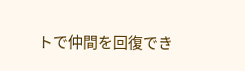トで仲間を回復でき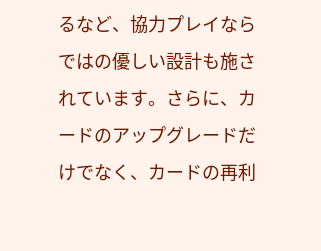るなど、協力プレイならではの優しい設計も施されています。さらに、カードのアップグレードだけでなく、カードの再利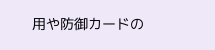用や防御カードの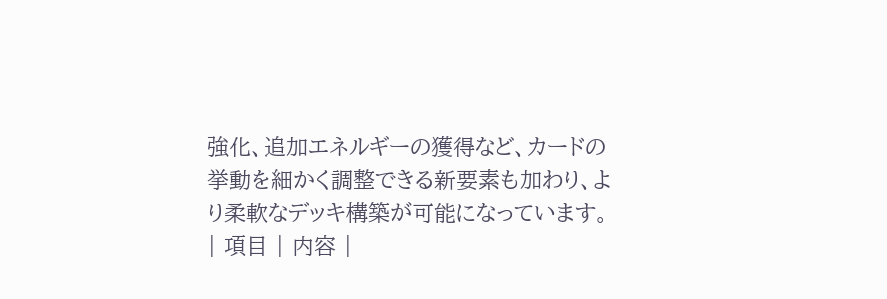強化、追加エネルギーの獲得など、カードの挙動を細かく調整できる新要素も加わり、より柔軟なデッキ構築が可能になっています。
| 項目 | 内容 |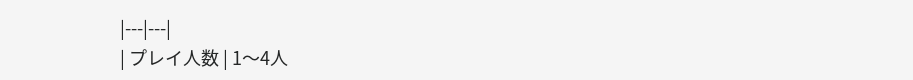|---|---|
| プレイ人数 | 1〜4人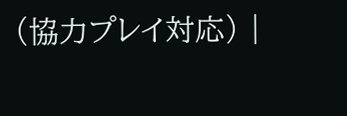(協力プレイ対応) |